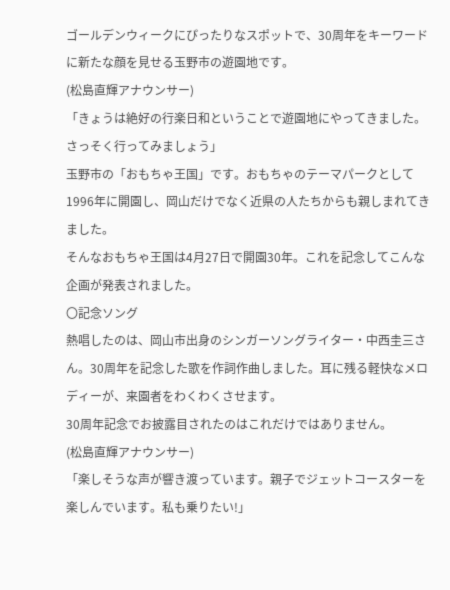ゴールデンウィークにぴったりなスポットで、30周年をキーワードに新たな顔を見せる玉野市の遊園地です。
(松島直輝アナウンサー)
「きょうは絶好の行楽日和ということで遊園地にやってきました。さっそく行ってみましょう」
玉野市の「おもちゃ王国」です。おもちゃのテーマパークとして1996年に開園し、岡山だけでなく近県の人たちからも親しまれてきました。
そんなおもちゃ王国は4月27日で開園30年。これを記念してこんな企画が発表されました。
〇記念ソング
熱唱したのは、岡山市出身のシンガーソングライター・中西圭三さん。30周年を記念した歌を作詞作曲しました。耳に残る軽快なメロディーが、来園者をわくわくさせます。
30周年記念でお披露目されたのはこれだけではありません。
(松島直輝アナウンサー)
「楽しそうな声が響き渡っています。親子でジェットコースターを楽しんでいます。私も乗りたい!」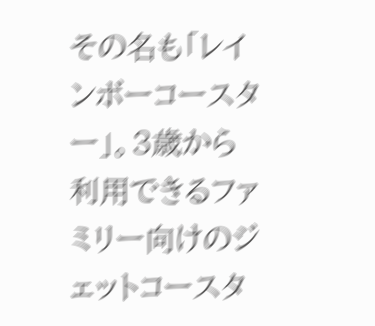その名も「レインボーコースター」。3歳から利用できるファミリー向けのジェットコースタ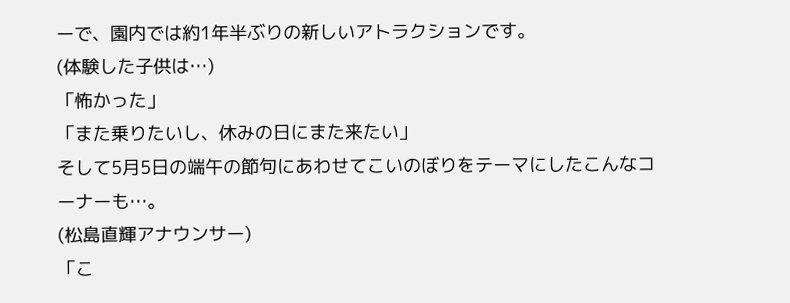ーで、園内では約1年半ぶりの新しいアトラクションです。
(体験した子供は…)
「怖かった」
「また乗りたいし、休みの日にまた来たい」
そして5月5日の端午の節句にあわせてこいのぼりをテーマにしたこんなコーナーも…。
(松島直輝アナウンサー)
「こ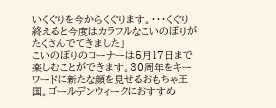いくぐりを今からくぐります。・・・くぐり終えると今度はカラフルなこいのぼりがたくさんでてきました」
こいのぼりのコーナーは5月17日まで楽しむことができます。30周年をキーワードに新たな顔を見せるおもちゃ王国。ゴールデンウィークにおすすめ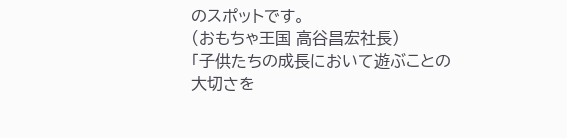のスポットです。
(おもちゃ王国 高谷昌宏社長)
「子供たちの成長において遊ぶことの大切さを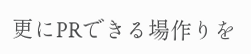更にPRできる場作りを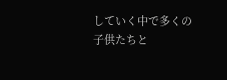していく中で多くの子供たちと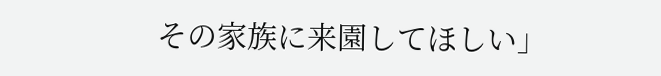その家族に来園してほしい」